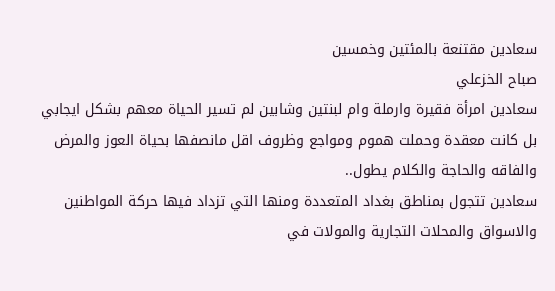سعادين مقتنعة بالمئتين وخمسين
صباح الخزعلي
سعادين امرأة فقيرة وارملة وام لبنتين وشابين لم تسير الحياة معهم بشكل ايجابي بل كانت معقدة وحملت هموم ومواجع وظروف اقل مانصفها بحياة العوز والمرض والفاقه والحاجة والكلام يطول..
سعادين تتجول بمناطق بغداد المتعددة ومنها التي تزداد فيها حركة المواطنين والاسواق والمحلات التجارية والمولات في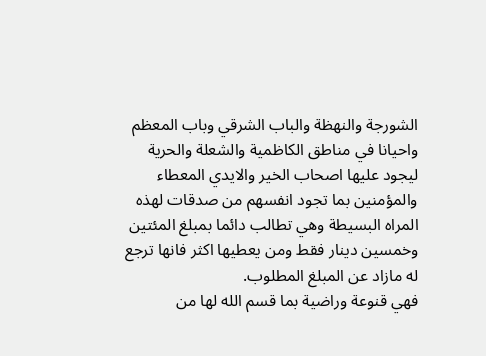الشورجة والنهظة والباب الشرقي وباب المعظم واحيانا في مناطق الكاظمية والشعلة والحرية ليجود عليها اصحاب الخير والايدي المعطاء والمؤمنين بما تجود انفسهم من صدقات لهذه المراه البسيطة وهي تطالب دائما بمبلغ المئتين وخمسين دينار فقط ومن يعطيها اكثر فانها ترجع له مازاد عن المبلغ المطلوب.
فهي قنوعة وراضية بما قسم الله لها من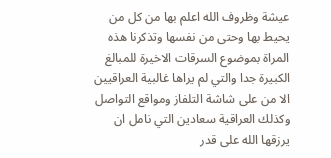عيشة وظروف الله اعلم بها من كل من يحيط بها وحتى من نفسها وتذكرنا هذه المراة بموضوع السرقات الاخيرة للمبالغ الكبيرة جدا والتي لم يراها غالبية العراقيين الا من على شاشة التلفاز ومواقع التواصل وكذلك العراقية سعادين التي نامل ان يرزقها الله على قدر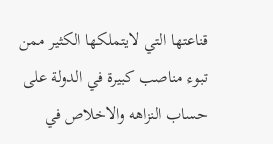قناعتها التي لايتملكها الكثير ممن تبوء مناصب كبيرة في الدولة على حساب النزاهه والاخلاص في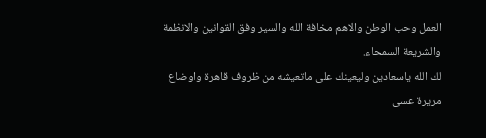العمل وحب الوطن والاهم مخافة الله والسير وفق القوانين والانظمة والشريعة السمحاء.
لك الله ياسعادين وليعينك على ماتعيشه من ظروف قاهرة واوضاع مريرة عسى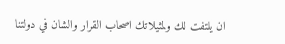ان يلتفت لك ولمثيلاتك اصحاب القرار والشان في دولتنا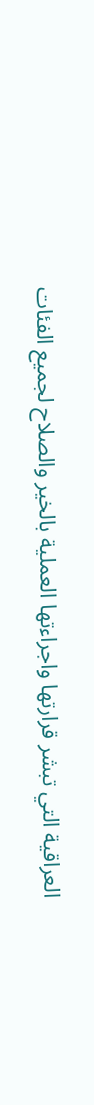العراقية التي تبشر قرارتها واجراءتها العملية بالخير والصلاح لجميع الفئات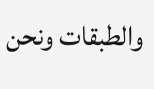والطبقات ونحن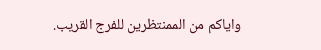واياكم من الممنتظرين للفرج القريب.